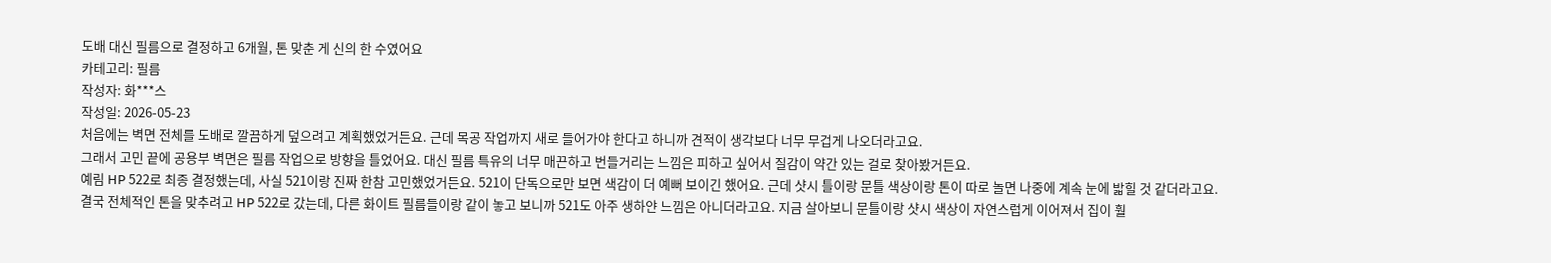도배 대신 필름으로 결정하고 6개월, 톤 맞춘 게 신의 한 수였어요
카테고리: 필름
작성자: 화***스
작성일: 2026-05-23
처음에는 벽면 전체를 도배로 깔끔하게 덮으려고 계획했었거든요. 근데 목공 작업까지 새로 들어가야 한다고 하니까 견적이 생각보다 너무 무겁게 나오더라고요.
그래서 고민 끝에 공용부 벽면은 필름 작업으로 방향을 틀었어요. 대신 필름 특유의 너무 매끈하고 번들거리는 느낌은 피하고 싶어서 질감이 약간 있는 걸로 찾아봤거든요.
예림 HP 522로 최종 결정했는데, 사실 521이랑 진짜 한참 고민했었거든요. 521이 단독으로만 보면 색감이 더 예뻐 보이긴 했어요. 근데 샷시 틀이랑 문틀 색상이랑 톤이 따로 놀면 나중에 계속 눈에 밟힐 것 같더라고요.
결국 전체적인 톤을 맞추려고 HP 522로 갔는데, 다른 화이트 필름들이랑 같이 놓고 보니까 521도 아주 생하얀 느낌은 아니더라고요. 지금 살아보니 문틀이랑 샷시 색상이 자연스럽게 이어져서 집이 훨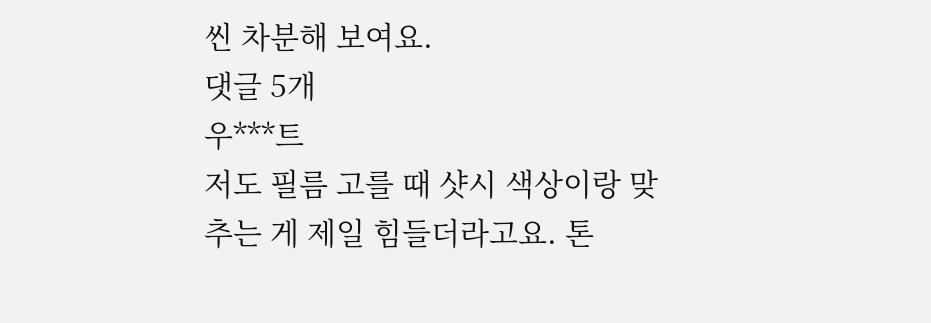씬 차분해 보여요.
댓글 5개
우***트
저도 필름 고를 때 샷시 색상이랑 맞추는 게 제일 힘들더라고요. 톤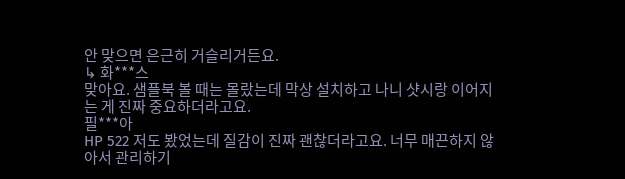안 맞으면 은근히 거슬리거든요.
↳ 화***스
맞아요. 샘플북 볼 때는 몰랐는데 막상 설치하고 나니 샷시랑 이어지는 게 진짜 중요하더라고요.
필***아
HP 522 저도 봤었는데 질감이 진짜 괜찮더라고요. 너무 매끈하지 않아서 관리하기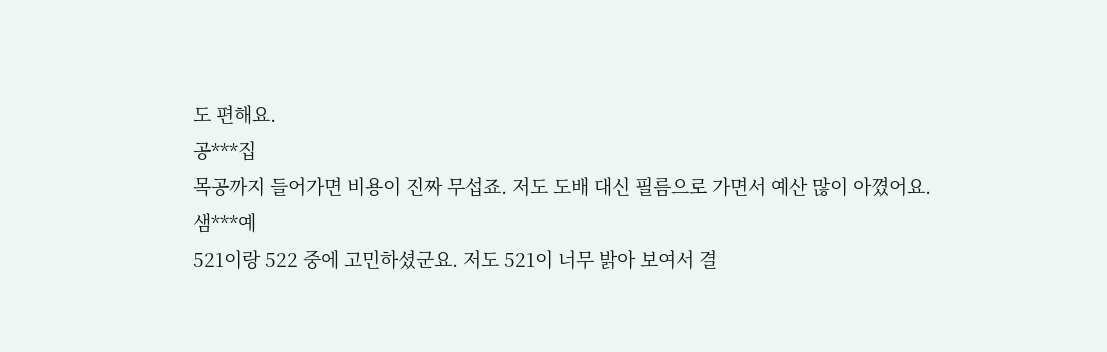도 편해요.
공***집
목공까지 들어가면 비용이 진짜 무섭죠. 저도 도배 대신 필름으로 가면서 예산 많이 아꼈어요.
샘***예
521이랑 522 중에 고민하셨군요. 저도 521이 너무 밝아 보여서 결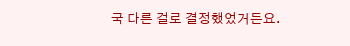국 다른 걸로 결정했었거든요.